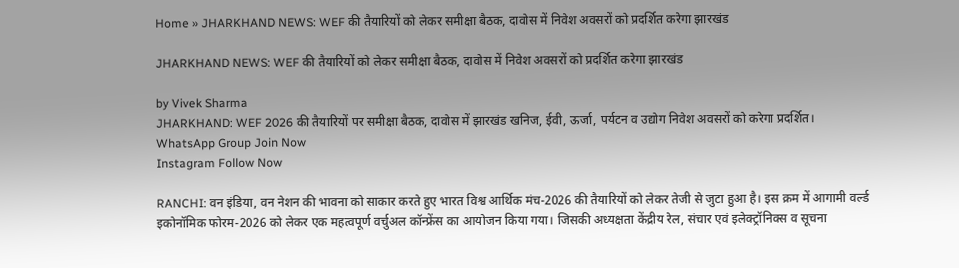Home » JHARKHAND NEWS: WEF की तैयारियों को लेकर समीक्षा बैठक, दावोस में निवेश अवसरों को प्रदर्शित करेगा झारखंड

JHARKHAND NEWS: WEF की तैयारियों को लेकर समीक्षा बैठक, दावोस में निवेश अवसरों को प्रदर्शित करेगा झारखंड

by Vivek Sharma
JHARKHAND: WEF 2026 की तैयारियों पर समीक्षा बैठक, दावोस में झारखंड खनिज, ईवी, ऊर्जा, पर्यटन व उद्योग निवेश अवसरों को करेगा प्रदर्शित।
WhatsApp Group Join Now
Instagram Follow Now

RANCHI: वन इंडिया, वन नेशन की भावना को साकार करते हुए भारत विश्व आर्थिक मंच-2026 की तैयारियों को लेकर तेजी से जुटा हुआ है। इस क्रम में आगामी वर्ल्ड इकोनॉमिक फोरम-2026 को लेकर एक महत्वपूर्ण वर्चुअल कॉन्फ्रेंस का आयोजन किया गया। जिसकी अध्यक्षता केंद्रीय रेल, संचार एवं इलेक्ट्रॉनिक्स व सूचना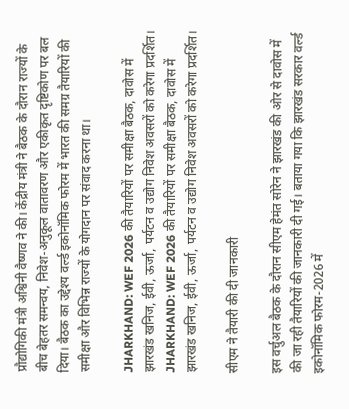प्रौद्योगिकी मंत्री अश्विनी वैष्णव ने की। केंद्रीय मंत्री ने बैठक के दौरान राज्यों के बीच बेहतर समन्वय, निवेश-अनुकूल वातावरण और एकीकृत दृष्टिकोण पर बल दिया। बैठक का उद्देश्य वर्ल्ड इकोनॉमिक फोरम में भारत की समग्र तैयारियों की समीक्षा और विभिन्न राज्यों के योगदान पर संवाद करना था।

JHARKHAND: WEF 2026 की तैयारियों पर समीक्षा बैठक, दावोस में झारखंड खनिज, ईवी, ऊर्जा, पर्यटन व उद्योग निवेश अवसरों को करेगा प्रदर्शित।
JHARKHAND: WEF 2026 की तैयारियों पर समीक्षा बैठक, दावोस में झारखंड खनिज, ईवी, ऊर्जा, पर्यटन व उद्योग निवेश अवसरों को करेगा प्रदर्शित।

सीएम ने तैयारी की दी जानकारी

इस वर्चुअल बैठक के दौरान सीएम हेमंत सोरेन ने झारखंड की ओर से दावोस में की जा रही तैयारियों की जानकारी दी गई। बताया गया कि झारखंड सरकार वर्ल्ड इकोनॉमिक फोरम-2026 में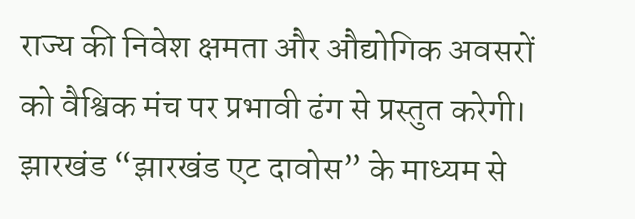राज्य की निवेश क्षमता और औद्योगिक अवसरों को वैश्विक मंच पर प्रभावी ढंग से प्रस्तुत करेगी। झारखंड “झारखंड एट दावोस” के माध्यम से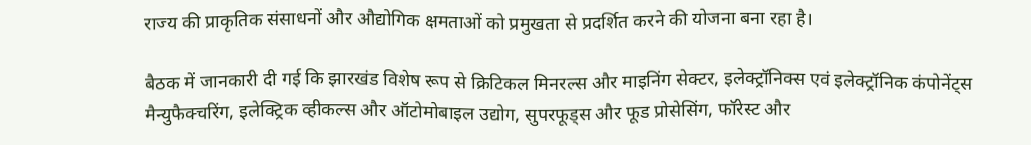राज्य की प्राकृतिक संसाधनों और औद्योगिक क्षमताओं को प्रमुखता से प्रदर्शित करने की योजना बना रहा है।

बैठक में जानकारी दी गई कि झारखंड विशेष रूप से क्रिटिकल मिनरल्स और माइनिंग सेक्टर, इलेक्ट्रॉनिक्स एवं इलेक्ट्रॉनिक कंपोनेंट्स मैन्युफैक्चरिंग, इलेक्ट्रिक व्हीकल्स और ऑटोमोबाइल उद्योग, सुपरफूड्स और फूड प्रोसेसिंग, फॉरेस्ट और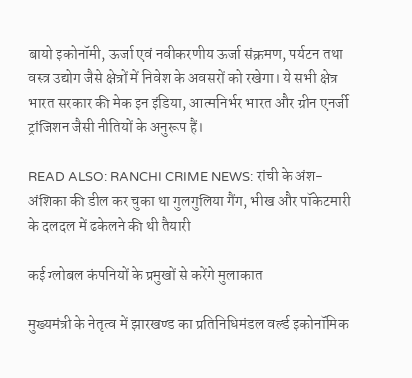बायो इकोनॉमी, ऊर्जा एवं नवीकरणीय ऊर्जा संक्रमण, पर्यटन तथा वस्त्र उद्योग जैसे क्षेत्रों में निवेश के अवसरों को रखेगा। ये सभी क्षेत्र भारत सरकार की मेक इन इंडिया, आत्मनिर्भर भारत और ग्रीन एनर्जी ट्रांजिशन जैसी नीतियों के अनुरूप हैं।

READ ALSO: RANCHI CRIME NEWS: रांची के अंश-अंशिका की डील कर चुका था गुलगुलिया गैंग, भीख और पॉकेटमारी के दलदल में ढकेलने की थी तैयारी

कई ग्लोबल कंपनियों के प्रमुखों से करेंगे मुलाकात

मुख्यमंत्री के नेतृत्व में झारखण्ड का प्रतिनिधिमंडल वर्ल्ड इकोनॉमिक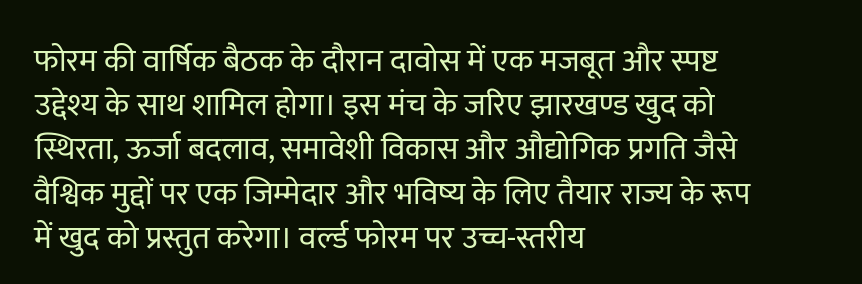फोरम की वार्षिक बैठक के दौरान दावोस में एक मजबूत और स्पष्ट उद्देश्य के साथ शामिल होगा। इस मंच के जरिए झारखण्ड खुद को स्थिरता, ऊर्जा बदलाव, समावेशी विकास और औद्योगिक प्रगति जैसे वैश्विक मुद्दों पर एक जिम्मेदार और भविष्य के लिए तैयार राज्य के रूप में खुद को प्रस्तुत करेगा। वर्ल्ड फोरम पर उच्च-स्तरीय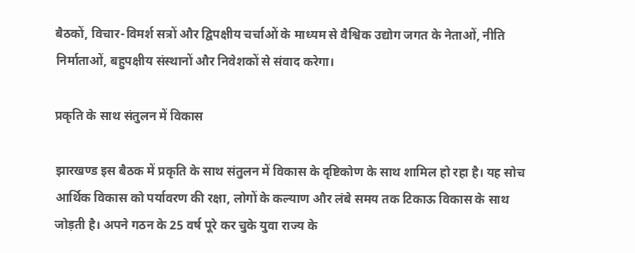बैठकों, विचार-विमर्श सत्रों और द्विपक्षीय चर्चाओं के माध्यम से वैश्विक उद्योग जगत के नेताओं, नीति निर्माताओं, बहुपक्षीय संस्थानों और निवेशकों से संवाद करेगा।

प्रकृति के साथ संतुलन में विकास

झारखण्ड इस बैठक में प्रकृति के साथ संतुलन में विकास के दृष्टिकोण के साथ शामिल हो रहा है। यह सोच आर्थिक विकास को पर्यावरण की रक्षा, लोगों के कल्याण और लंबे समय तक टिकाऊ विकास के साथ जोड़ती है। अपने गठन के 25 वर्ष पूरे कर चुके युवा राज्य के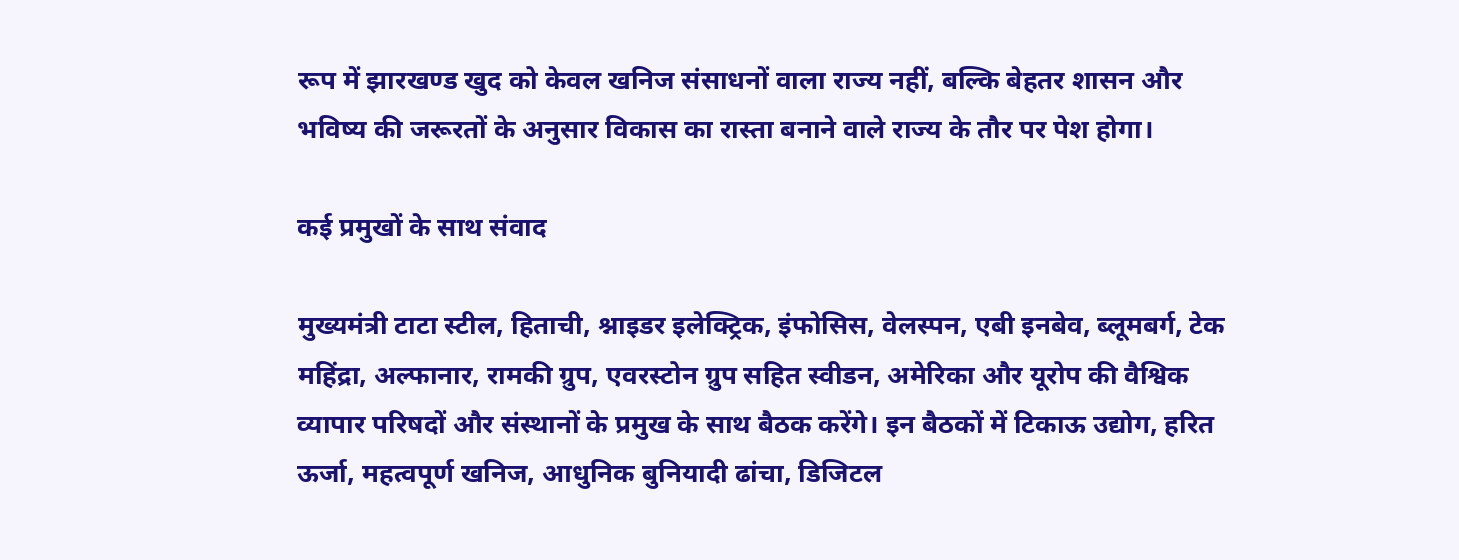रूप में झारखण्ड खुद को केवल खनिज संसाधनों वाला राज्य नहीं, बल्कि बेहतर शासन और भविष्य की जरूरतों के अनुसार विकास का रास्ता बनाने वाले राज्य के तौर पर पेश होगा।

कई प्रमुखों के साथ संवाद

मुख्यमंत्री टाटा स्टील, हिताची, श्नाइडर इलेक्ट्रिक, इंफोसिस, वेलस्पन, एबी इनबेव, ब्लूमबर्ग, टेक महिंद्रा, अल्फानार, रामकी ग्रुप, एवरस्टोन ग्रुप सहित स्वीडन, अमेरिका और यूरोप की वैश्विक व्यापार परिषदों और संस्थानों के प्रमुख के साथ बैठक करेंगे। इन बैठकों में टिकाऊ उद्योग, हरित ऊर्जा, महत्वपूर्ण खनिज, आधुनिक बुनियादी ढांचा, डिजिटल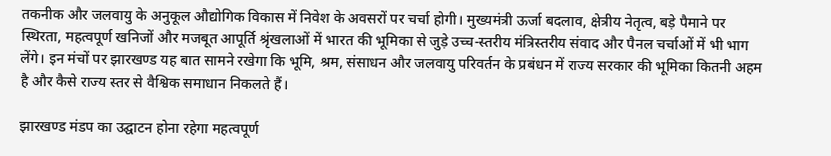तकनीक और जलवायु के अनुकूल औद्योगिक विकास में निवेश के अवसरों पर चर्चा होगी। मुख्यमंत्री ऊर्जा बदलाव, क्षेत्रीय नेतृत्व, बड़े पैमाने पर स्थिरता, महत्वपूर्ण खनिजों और मजबूत आपूर्ति श्रृंखलाओं में भारत की भूमिका से जुड़े उच्च-स्तरीय मंत्रिस्तरीय संवाद और पैनल चर्चाओं में भी भाग लेंगे। इन मंचों पर झारखण्ड यह बात सामने रखेगा कि भूमि, श्रम, संसाधन और जलवायु परिवर्तन के प्रबंधन में राज्य सरकार की भूमिका कितनी अहम है और कैसे राज्य स्तर से वैश्विक समाधान निकलते हैं।

झारखण्ड मंडप का उद्घाटन होना रहेगा महत्वपूर्ण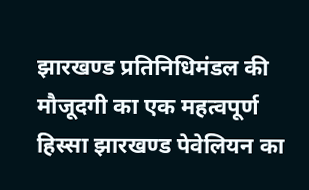झारखण्ड प्रतिनिधिमंडल की मौजूदगी का एक महत्वपूर्ण हिस्सा झारखण्ड पेवेलियन का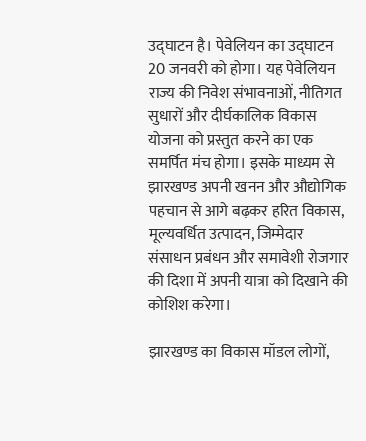उद्घाटन है। पेवेलियन का उद्घाटन 20 जनवरी को होगा। यह पेवेलियन राज्य की निवेश संभावनाओं, नीतिगत सुधारों और दीर्घकालिक विकास योजना को प्रस्तुत करने का एक समर्पित मंच होगा। इसके माध्यम से झारखण्ड अपनी खनन और औद्योगिक पहचान से आगे बढ़कर हरित विकास, मूल्यवर्धित उत्पादन, जिम्मेदार संसाधन प्रबंधन और समावेशी रोजगार की दिशा में अपनी यात्रा को दिखाने की कोशिश करेगा।

झारखण्ड का विकास मॉडल लोगों,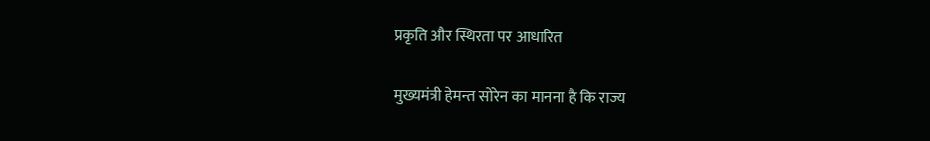प्रकृति और स्थिरता पर आधारित

मुख्यमंत्री हेमन्त सोरेन का मानना है कि राज्य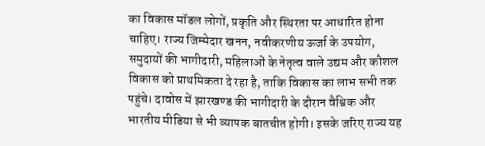का विकास मॉडल लोगों, प्रकृति और स्थिरता पर आधारित होना चाहिए। राज्य जिम्मेदार खनन, नवीकरणीय ऊर्जा के उपयोग, समुदायों की भागीदारी, महिलाओं के नेतृत्व वाले उद्यम और कौशल विकास को प्राथमिकता दे रहा है, ताकि विकास का लाभ सभी तक पहुंचे। दावोस में झारखण्ड की भागीदारी के दौरान वैश्विक और भारतीय मीडिया से भी व्यापक बातचीत होगी। इसके जरिए राज्य यह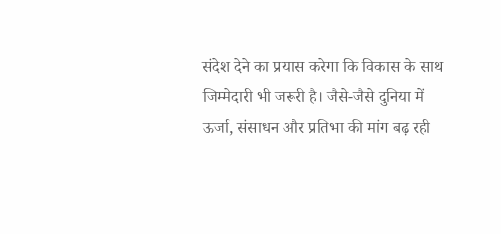संदेश देने का प्रयास करेगा कि विकास के साथ जिम्मेदारी भी जरूरी है। जैसे-जैसे दुनिया में ऊर्जा, संसाधन और प्रतिभा की मांग बढ़ रही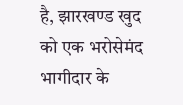है, झारखण्ड खुद को एक भरोसेमंद भागीदार के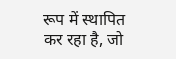रूप में स्थापित कर रहा है, जो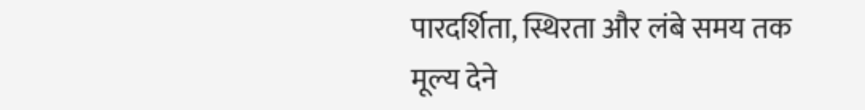पारदर्शिता, स्थिरता और लंबे समय तक मूल्य देने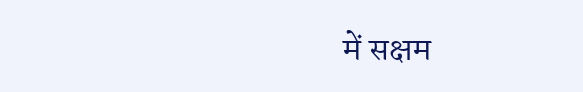में सक्षम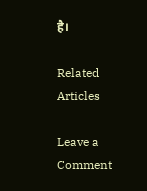है।

Related Articles

Leave a Comment